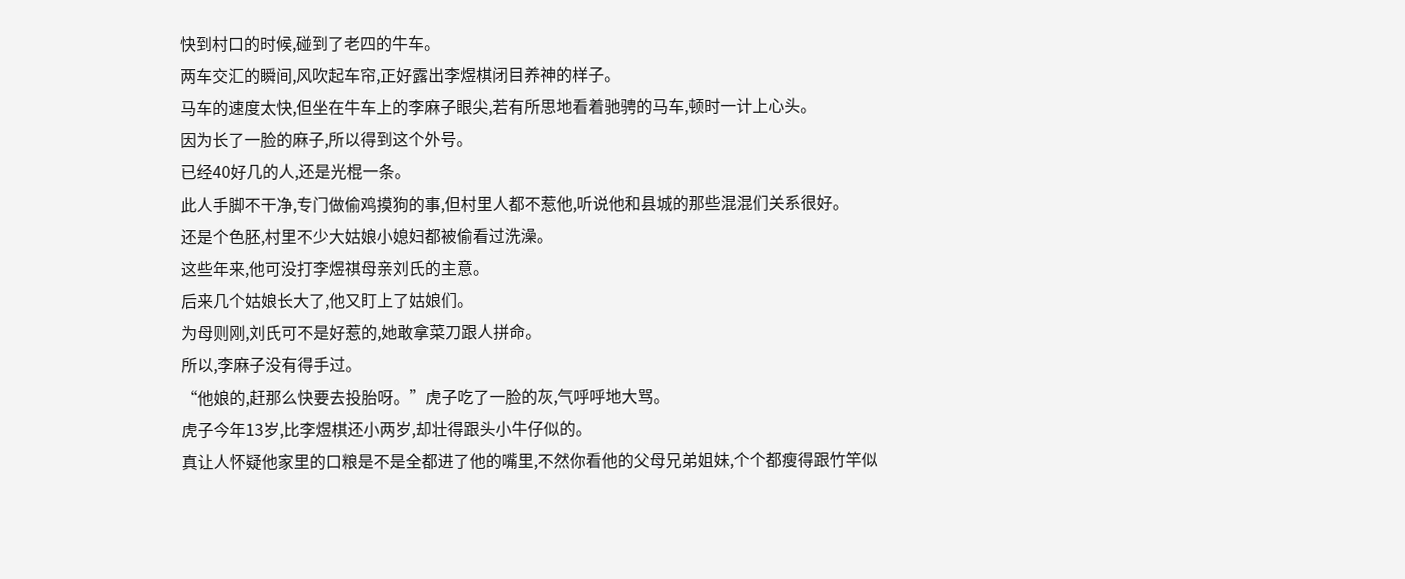快到村口的时候,碰到了老四的牛车。
两车交汇的瞬间,风吹起车帘,正好露出李煜棋闭目养神的样子。
马车的速度太快,但坐在牛车上的李麻子眼尖,若有所思地看着驰骋的马车,顿时一计上心头。
因为长了一脸的麻子,所以得到这个外号。
已经40好几的人,还是光棍一条。
此人手脚不干净,专门做偷鸡摸狗的事,但村里人都不惹他,听说他和县城的那些混混们关系很好。
还是个色胚,村里不少大姑娘小媳妇都被偷看过洗澡。
这些年来,他可没打李煜祺母亲刘氏的主意。
后来几个姑娘长大了,他又盯上了姑娘们。
为母则刚,刘氏可不是好惹的,她敢拿菜刀跟人拼命。
所以,李麻子没有得手过。
“他娘的,赶那么快要去投胎呀。”虎子吃了一脸的灰,气呼呼地大骂。
虎子今年13岁,比李煜棋还小两岁,却壮得跟头小牛仔似的。
真让人怀疑他家里的口粮是不是全都进了他的嘴里,不然你看他的父母兄弟姐妹,个个都瘦得跟竹竿似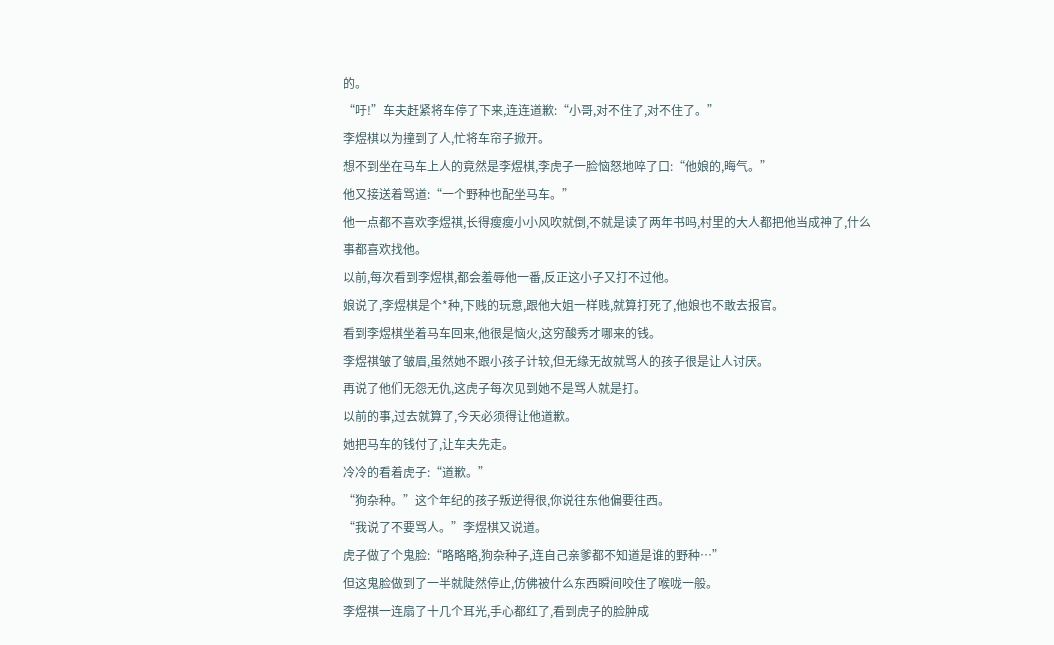的。
“吁!”车夫赶紧将车停了下来,连连道歉:“小哥,对不住了,对不住了。”
李煜棋以为撞到了人,忙将车帘子掀开。
想不到坐在马车上人的竟然是李煜棋,李虎子一脸恼怒地啐了口:“他娘的,晦气。”
他又接送着骂道:“一个野种也配坐马车。”
他一点都不喜欢李煜祺,长得瘦瘦小小风吹就倒,不就是读了两年书吗,村里的大人都把他当成神了,什么事都喜欢找他。
以前,每次看到李煜棋,都会羞辱他一番,反正这小子又打不过他。
娘说了,李煜棋是个*种,下贱的玩意,跟他大姐一样贱,就算打死了,他娘也不敢去报官。
看到李煜棋坐着马车回来,他很是恼火,这穷酸秀才哪来的钱。
李煜祺皱了皱眉,虽然她不跟小孩子计较,但无缘无故就骂人的孩子很是让人讨厌。
再说了他们无怨无仇,这虎子每次见到她不是骂人就是打。
以前的事,过去就算了,今天必须得让他道歉。
她把马车的钱付了,让车夫先走。
冷冷的看着虎子:“道歉。”
“狗杂种。”这个年纪的孩子叛逆得很,你说往东他偏要往西。
“我说了不要骂人。”李煜棋又说道。
虎子做了个鬼脸:“略略略,狗杂种子,连自己亲爹都不知道是谁的野种…”
但这鬼脸做到了一半就陡然停止,仿佛被什么东西瞬间咬住了喉咙一般。
李煜祺一连扇了十几个耳光,手心都红了,看到虎子的脸肿成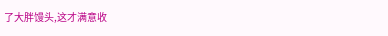了大胖馒头,这才满意收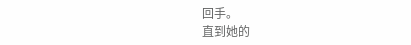回手。
直到她的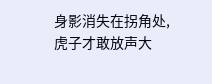身影消失在拐角处,虎子才敢放声大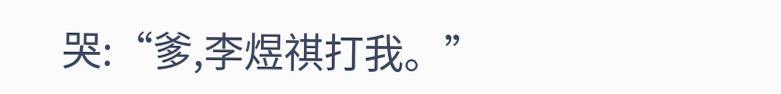哭:“爹,李煜祺打我。”